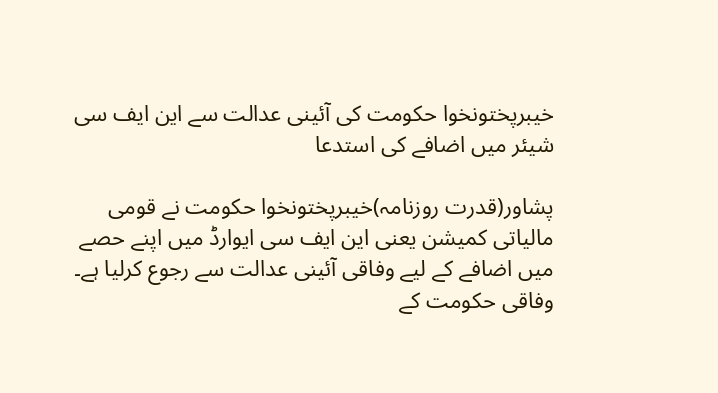خیبرپختونخوا حکومت کی آئینی عدالت سے این ایف سی شیئر میں اضافے کی استدعا

پشاور(قدرت روزنامہ)خیبرپختونخوا حکومت نے قومی مالیاتی کمیشن یعنی این ایف سی ایوارڈ میں اپنے حصے میں اضافے کے لیے وفاقی آئینی عدالت سے رجوع کرلیا ہے۔
وفاقی حکومت کے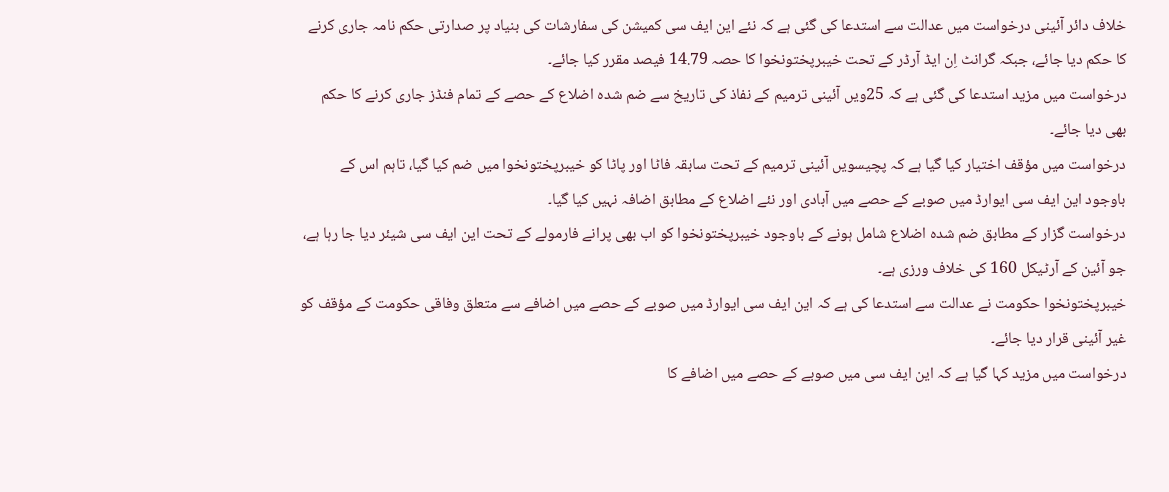خلاف دائر آئینی درخواست میں عدالت سے استدعا کی گئی ہے کہ نئے این ایف سی کمیشن کی سفارشات کی بنیاد پر صدارتی حکم نامہ جاری کرنے کا حکم دیا جائے، جبکہ گرانٹ اِن ایڈ آرڈر کے تحت خیبرپختونخوا کا حصہ 14.79 فیصد مقرر کیا جائے۔
درخواست میں مزید استدعا کی گئی ہے کہ 25ویں آئینی ترمیم کے نفاذ کی تاریخ سے ضم شدہ اضلاع کے حصے کے تمام فنڈز جاری کرنے کا حکم بھی دیا جائے۔
درخواست میں مؤقف اختیار کیا گیا ہے کہ پچیسویں آئینی ترمیم کے تحت سابقہ فاٹا اور پاٹا کو خیبرپختونخوا میں ضم کیا گیا، تاہم اس کے باوجود این ایف سی ایوارڈ میں صوبے کے حصے میں آبادی اور نئے اضلاع کے مطابق اضافہ نہیں کیا گیا۔
درخواست گزار کے مطابق ضم شدہ اضلاع شامل ہونے کے باوجود خیبرپختونخوا کو اب بھی پرانے فارمولے کے تحت این ایف سی شیئر دیا جا رہا ہے، جو آئین کے آرٹیکل 160 کی خلاف ورزی ہے۔
خیبرپختونخوا حکومت نے عدالت سے استدعا کی ہے کہ این ایف سی ایوارڈ میں صوبے کے حصے میں اضافے سے متعلق وفاقی حکومت کے مؤقف کو غیر آئینی قرار دیا جائے۔
درخواست میں مزید کہا گیا ہے کہ این ایف سی میں صوبے کے حصے میں اضافے کا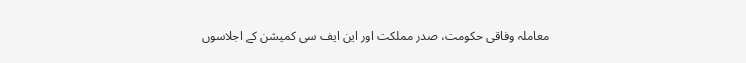معاملہ وفاقی حکومت، صدر مملکت اور این ایف سی کمیشن کے اجلاسوں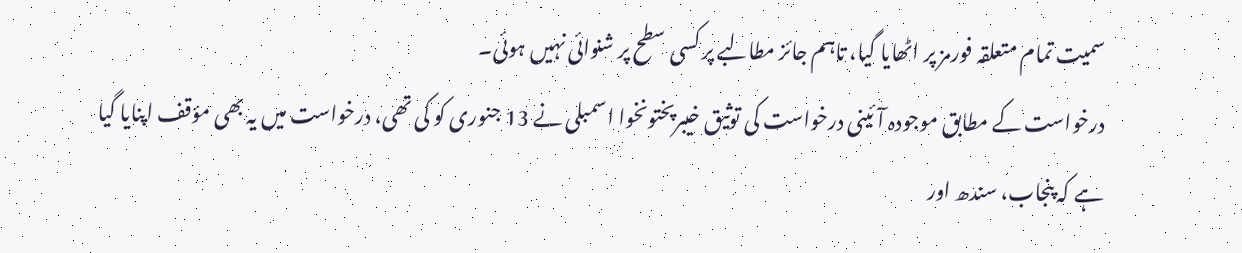سمیت تمام متعلقہ فورمز پر اٹھایا گیا، تاہم جائز مطالبے پر کسی سطح پر شنوائی نہیں ہوئی۔
درخواست کے مطابق موجودہ آئینی درخواست کی توثیق خیبرپختونخوا اسمبلی نے 13 جنوری کو کی تھی، درخواست میں یہ بھی مؤقف اپنایا گیا ہے کہ پنجاب، سندھ اور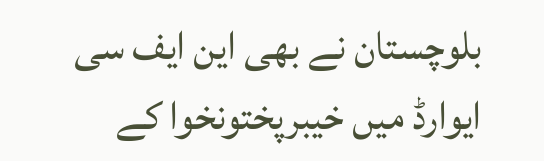بلوچستان نے بھی این ایف سی ایوارڈ میں خیبرپختونخوا کے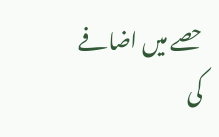حصے میں اضافے کی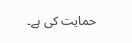حمایت کی ہے۔